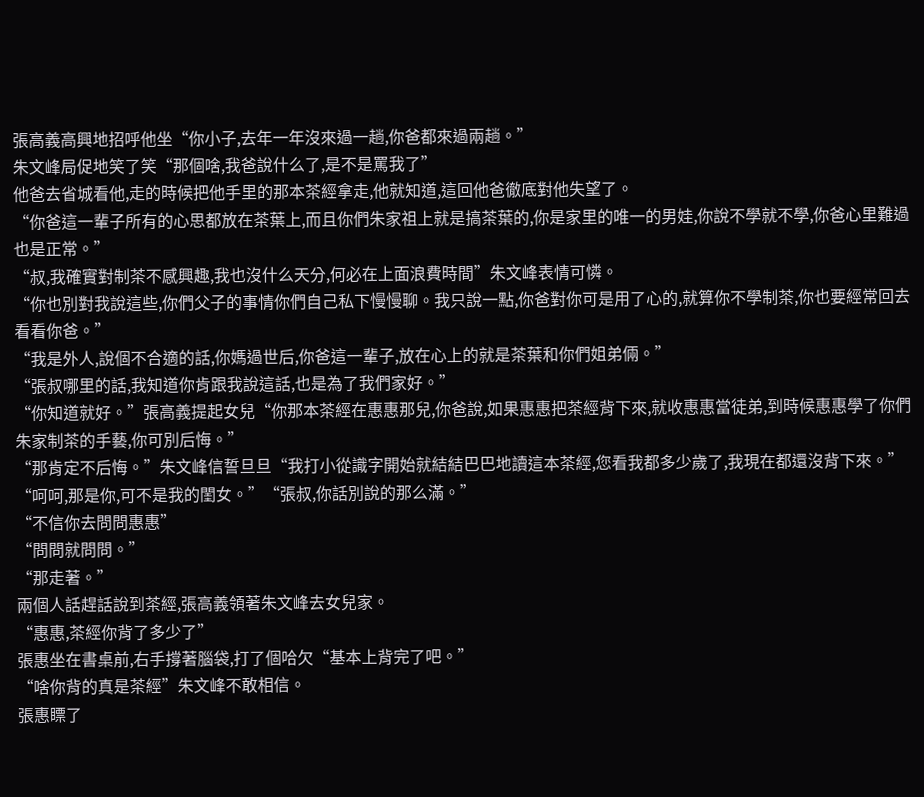張高義高興地招呼他坐“你小子,去年一年沒來過一趟,你爸都來過兩趟。”
朱文峰局促地笑了笑“那個啥,我爸說什么了,是不是罵我了”
他爸去省城看他,走的時候把他手里的那本茶經拿走,他就知道,這回他爸徹底對他失望了。
“你爸這一輩子所有的心思都放在茶葉上,而且你們朱家祖上就是搞茶葉的,你是家里的唯一的男娃,你說不學就不學,你爸心里難過也是正常。”
“叔,我確實對制茶不感興趣,我也沒什么天分,何必在上面浪費時間”朱文峰表情可憐。
“你也別對我說這些,你們父子的事情你們自己私下慢慢聊。我只說一點,你爸對你可是用了心的,就算你不學制茶,你也要經常回去看看你爸。”
“我是外人,說個不合適的話,你媽過世后,你爸這一輩子,放在心上的就是茶葉和你們姐弟倆。”
“張叔哪里的話,我知道你肯跟我說這話,也是為了我們家好。”
“你知道就好。”張高義提起女兒“你那本茶經在惠惠那兒,你爸說,如果惠惠把茶經背下來,就收惠惠當徒弟,到時候惠惠學了你們朱家制茶的手藝,你可別后悔。”
“那肯定不后悔。”朱文峰信誓旦旦“我打小從識字開始就結結巴巴地讀這本茶經,您看我都多少歲了,我現在都還沒背下來。”
“呵呵,那是你,可不是我的閨女。”“張叔,你話別說的那么滿。”
“不信你去問問惠惠”
“問問就問問。”
“那走著。”
兩個人話趕話說到茶經,張高義領著朱文峰去女兒家。
“惠惠,茶經你背了多少了”
張惠坐在書桌前,右手撐著腦袋,打了個哈欠“基本上背完了吧。”
“啥你背的真是茶經”朱文峰不敢相信。
張惠瞟了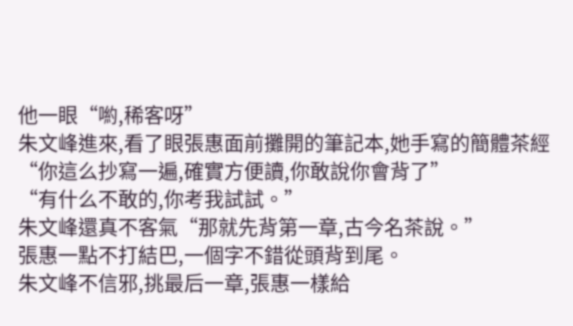他一眼“喲,稀客呀”
朱文峰進來,看了眼張惠面前攤開的筆記本,她手寫的簡體茶經“你這么抄寫一遍,確實方便讀,你敢說你會背了”
“有什么不敢的,你考我試試。”
朱文峰還真不客氣“那就先背第一章,古今名茶說。”
張惠一點不打結巴,一個字不錯從頭背到尾。
朱文峰不信邪,挑最后一章,張惠一樣給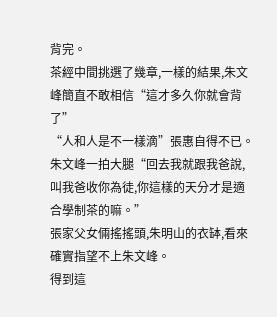背完。
茶經中間挑選了幾章,一樣的結果,朱文峰簡直不敢相信“這才多久你就會背了”
“人和人是不一樣滴”張惠自得不已。
朱文峰一拍大腿“回去我就跟我爸說,叫我爸收你為徒,你這樣的天分才是適合學制茶的嘛。”
張家父女倆搖搖頭,朱明山的衣缽,看來確實指望不上朱文峰。
得到這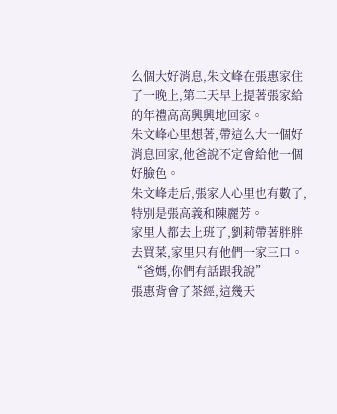么個大好消息,朱文峰在張惠家住了一晚上,第二天早上提著張家給的年禮高高興興地回家。
朱文峰心里想著,帶這么大一個好消息回家,他爸說不定會給他一個好臉色。
朱文峰走后,張家人心里也有數了,特別是張高義和陳麗芳。
家里人都去上班了,劉莉帶著胖胖去買菜,家里只有他們一家三口。
“爸媽,你們有話跟我說”
張惠背會了茶經,這幾天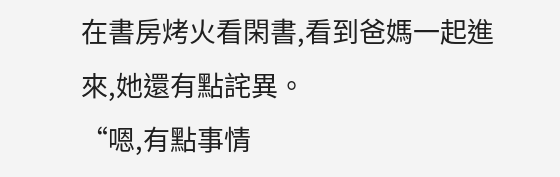在書房烤火看閑書,看到爸媽一起進來,她還有點詫異。
“嗯,有點事情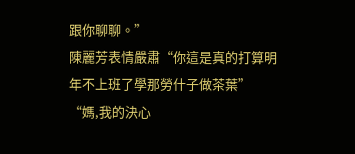跟你聊聊。”
陳麗芳表情嚴肅“你這是真的打算明年不上班了學那勞什子做茶葉”
“媽,我的決心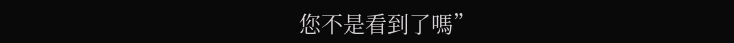您不是看到了嗎”